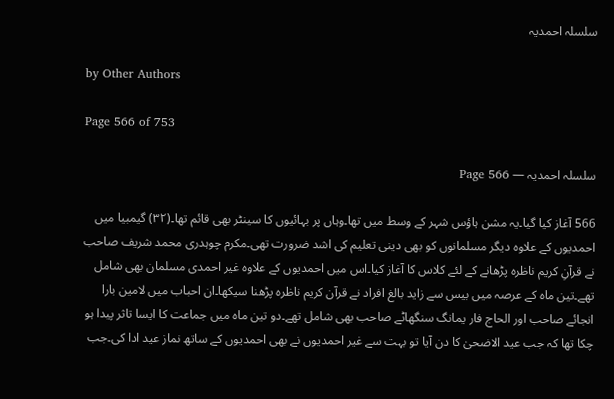سلسلہ احمدیہ

by Other Authors

Page 566 of 753

سلسلہ احمدیہ — Page 566

566 آغاز کیا گیا۔یہ مشن ہاؤس شہر کے وسط میں تھا۔وہاں پر بہائیوں کا سینٹر بھی قائم تھا۔(۳۲) گیمبیا میں احمدیوں کے علاوہ دیگر مسلمانوں کو بھی دینی تعلیم کی اشد ضرورت تھی۔مکرم چوہدری محمد شریف صاحب نے قرآنِ کریم ناظرہ پڑھانے کے لئے کلاس کا آغاز کیا۔اس میں احمدیوں کے علاوہ غیر احمدی مسلمان بھی شامل تھے۔تین ماہ کے عرصہ میں بیس سے زاید بالغ افراد نے قرآن کریم ناظرہ پڑھنا سیکھا۔ان احباب میں لامین بارا انجائے صاحب اور الحاج فار یمانگ سنگھاٹے صاحب بھی شامل تھے۔دو تین ماہ میں جماعت کا ایسا تاثر پیدا ہو چکا تھا کہ جب عید الاضحیٰ کا دن آیا تو بہت سے غیر احمدیوں نے بھی احمدیوں کے ساتھ نماز عید ادا کی۔جب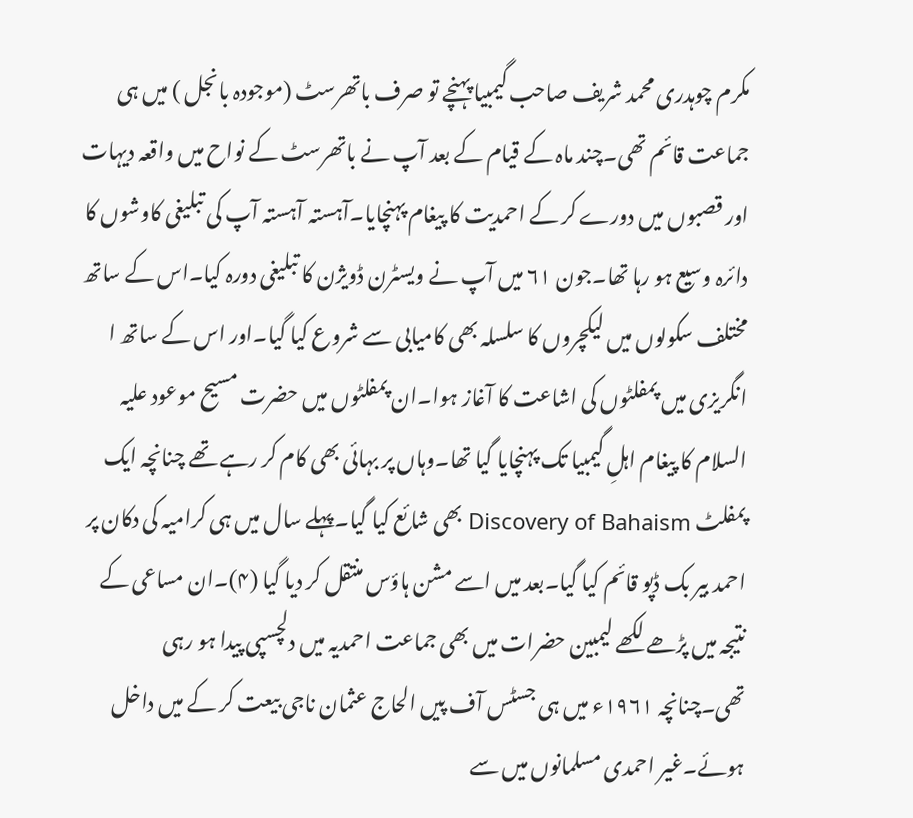مکرم چوہدری محمد شریف صاحب گیمبیا پہنچے تو صرف باتھرسٹ (موجودہ بانجل ) میں ہی جماعت قائم تھی۔چند ماہ کے قیام کے بعد آپ نے باتھرسٹ کے نواح میں واقعہ دیہات اور قصبوں میں دورے کر کے احمدیت کا پیغام پہنچایا۔آہستہ آہستہ آپ کی تبلیغی کاوشوں کا دائرہ وسیع ہو رہا تھا۔جون ۶۱ میں آپ نے ویسٹرن ڈویژن کا تبلیغی دورہ کیا۔اس کے ساتھ مختلف سکولوں میں لیکچروں کا سلسلہ بھی کامیابی سے شروع کیا گیا۔اور اس کے ساتھ ا انگریزی میں پمفلٹوں کی اشاعت کا آغاز ہوا۔ان پمفلٹوں میں حضرت مسیح موعود علیہ السلام کا پیغام اہلِ گیمبیا تک پہنچایا گیا تھا۔وہاں پر بہائی بھی کام کر رہے تھے چنانچہ ایک پمفلٹ Discovery of Bahaism بھی شائع کیا گیا۔پہلے سال میں ہی کرامیہ کی دکان پر احمد بیر بک ڈپو قائم کیا گیا۔بعد میں اسے مشن ہاؤس منتقل کر دیا گیا (۴)۔ان مساعی کے نتیجہ میں پڑھے لکھے لیمبین حضرات میں بھی جماعت احمدیہ میں دلچسپی پیدا ہو رہی تھی۔چنانچہ ۱۹۶۱ء میں ہی جسٹس آف پیں الحاج عثمان ناجی بیعت کر کے میں داخل ہوئے۔غیر احمدی مسلمانوں میں سے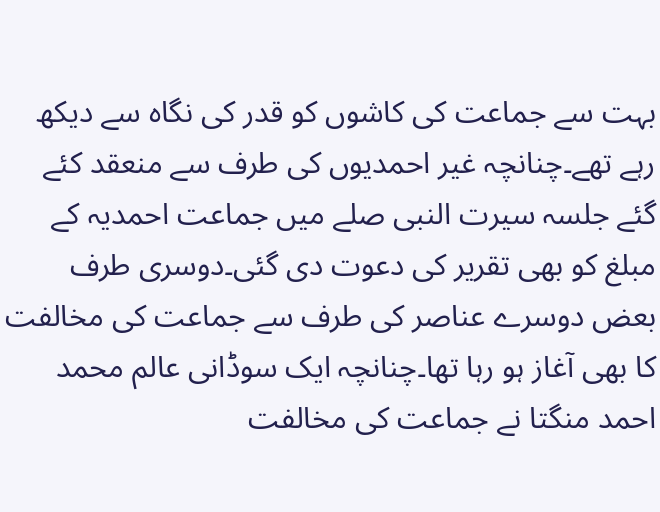بہت سے جماعت کی کاشوں کو قدر کی نگاہ سے دیکھ رہے تھے۔چنانچہ غیر احمدیوں کی طرف سے منعقد کئے گئے جلسہ سیرت النبی صلے میں جماعت احمدیہ کے مبلغ کو بھی تقریر کی دعوت دی گئی۔دوسری طرف بعض دوسرے عناصر کی طرف سے جماعت کی مخالفت کا بھی آغاز ہو رہا تھا۔چنانچہ ایک سوڈانی عالم محمد احمد منگتا نے جماعت کی مخالفت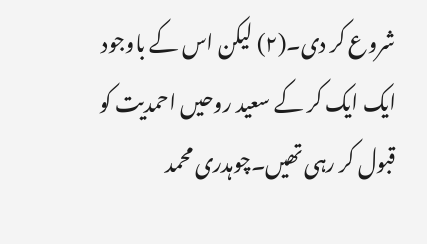شروع کر دی۔(۲) لیکن اس کے باوجود ایک ایک کر کے سعید روحیں احمدیت کو قبول کر رہی تھیں۔چوہدری محمد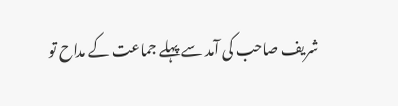شریف صاحب کی آمد سے پہلے جماعت کے مداح تو